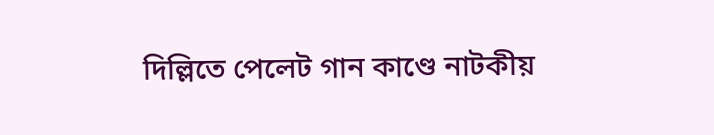দিল্লিতে পেলেট গান কাণ্ডে নাটকীয়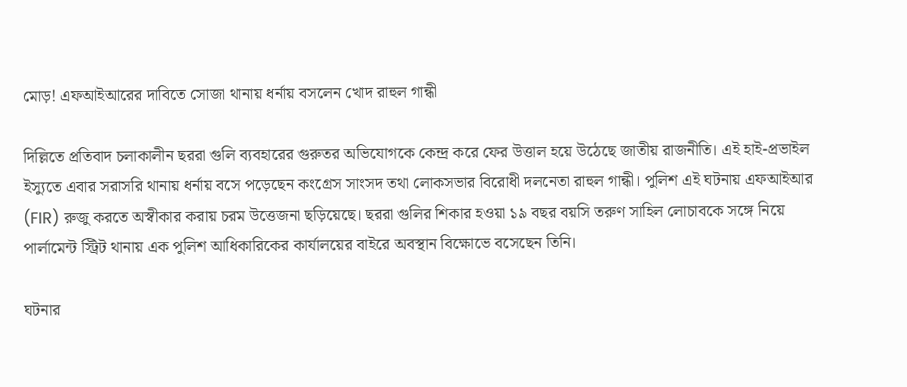মোড়! এফআইআরের দাবিতে সোজা থানায় ধর্নায় বসলেন খোদ রাহুল গান্ধী

দিল্লিতে প্রতিবাদ চলাকালীন ছররা গুলি ব্যবহারের গুরুতর অভিযোগকে কেন্দ্র করে ফের উত্তাল হয়ে উঠেছে জাতীয় রাজনীতি। এই হাই-প্রভাইল ইস্যুতে এবার সরাসরি থানায় ধর্নায় বসে পড়েছেন কংগ্রেস সাংসদ তথা লোকসভার বিরোধী দলনেতা রাহুল গান্ধী। পুলিশ এই ঘটনায় এফআইআর (FIR) রুজু করতে অস্বীকার করায় চরম উত্তেজনা ছড়িয়েছে। ছররা গুলির শিকার হওয়া ১৯ বছর বয়সি তরুণ সাহিল লোচাবকে সঙ্গে নিয়ে পার্লামেন্ট স্ট্রিট থানায় এক পুলিশ আধিকারিকের কার্যালয়ের বাইরে অবস্থান বিক্ষোভে বসেছেন তিনি।

ঘটনার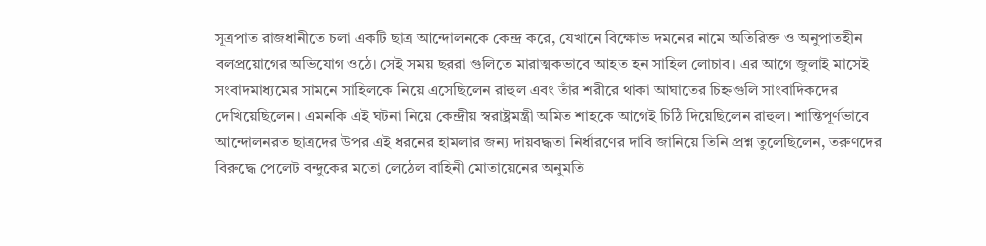সূত্রপাত রাজধানীতে চলা একটি ছাত্র আন্দোলনকে কেন্দ্র করে, যেখানে বিক্ষোভ দমনের নামে অতিরিক্ত ও অনুপাতহীন বলপ্রয়োগের অভিযোগ ওঠে। সেই সময় ছররা গুলিতে মারাত্মকভাবে আহত হন সাহিল লোচাব। এর আগে জুলাই মাসেই সংবাদমাধ্যমের সামনে সাহিলকে নিয়ে এসেছিলেন রাহুল এবং তাঁর শরীরে থাকা আঘাতের চিহ্নগুলি সাংবাদিকদের দেখিয়েছিলেন। এমনকি এই ঘটনা নিয়ে কেন্দ্রীয় স্বরাষ্ট্রমন্ত্রী অমিত শাহকে আগেই চিঠি দিয়েছিলেন রাহুল। শান্তিপূর্ণভাবে আন্দোলনরত ছাত্রদের উপর এই ধরনের হামলার জন্য দায়বদ্ধতা নির্ধারণের দাবি জানিয়ে তিনি প্রশ্ন তুলেছিলেন, তরুণদের বিরুদ্ধে পেলেট বন্দুকের মতো লেঠেল বাহিনী মোতায়েনের অনুমতি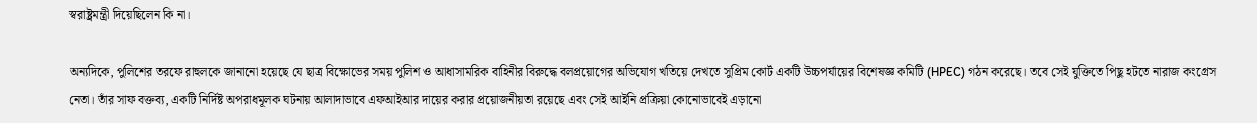স্বরাষ্ট্রমন্ত্রী দিয়েছিলেন কি না।

অন্যদিকে, পুলিশের তরফে রাহুলকে জানানো হয়েছে যে ছাত্র বিক্ষোভের সময় পুলিশ ও আধাসামরিক বাহিনীর বিরুদ্ধে বলপ্রয়োগের অভিযোগ খতিয়ে দেখতে সুপ্রিম কোর্ট একটি উচ্চপর্যায়ের বিশেষজ্ঞ কমিটি (HPEC) গঠন করেছে। তবে সেই যুক্তিতে পিছু হটতে নারাজ কংগ্রেস নেতা। তাঁর সাফ বক্তব্য, একটি নির্দিষ্ট অপরাধমূলক ঘটনায় আলাদাভাবে এফআইআর দায়ের করার প্রয়োজনীয়তা রয়েছে এবং সেই আইনি প্রক্রিয়া কোনোভাবেই এড়ানো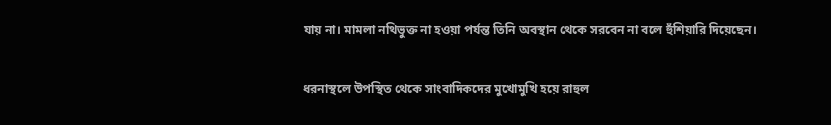যায় না। মামলা নথিভুক্ত না হওয়া পর্যন্ত তিনি অবস্থান থেকে সরবেন না বলে হুঁশিয়ারি দিয়েছেন।

ধরনাস্থলে উপস্থিত থেকে সাংবাদিকদের মুখোমুখি হয়ে রাহুল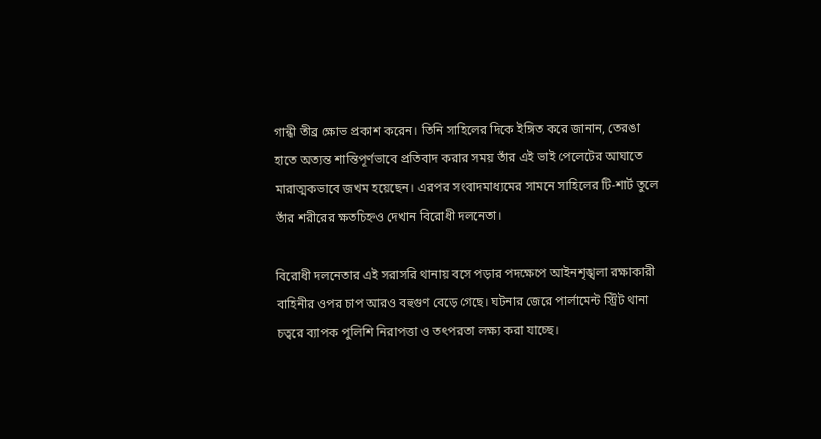গান্ধী তীব্র ক্ষোভ প্রকাশ করেন। তিনি সাহিলের দিকে ইঙ্গিত করে জানান, তেরঙা হাতে অত্যন্ত শান্তিপূর্ণভাবে প্রতিবাদ করার সময় তাঁর এই ভাই পেলেটের আঘাতে মারাত্মকভাবে জখম হয়েছেন। এরপর সংবাদমাধ্যমের সামনে সাহিলের টি-শার্ট তুলে তাঁর শরীরের ক্ষতচিহ্নও দেখান বিরোধী দলনেতা।

বিরোধী দলনেতার এই সরাসরি থানায় বসে পড়ার পদক্ষেপে আইনশৃঙ্খলা রক্ষাকারী বাহিনীর ওপর চাপ আরও বহুগুণ বেড়ে গেছে। ঘটনার জেরে পার্লামেন্ট স্ট্রিট থানা চত্বরে ব্যাপক পুলিশি নিরাপত্তা ও তৎপরতা লক্ষ্য করা যাচ্ছে।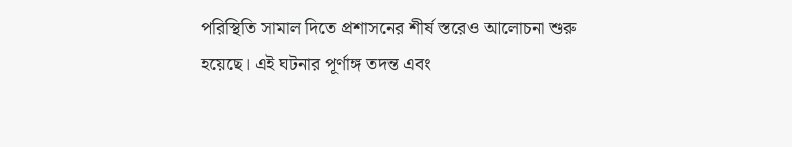পরিস্থিতি সামাল দিতে প্রশাসনের শীর্ষ স্তরেও আলোচনা শুরু হয়েছে। এই ঘটনার পূর্ণাঙ্গ তদন্ত এবং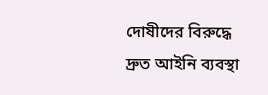দোষীদের বিরুদ্ধে দ্রুত আইনি ব্যবস্থা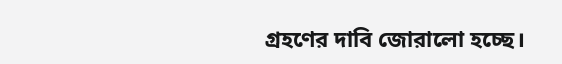গ্রহণের দাবি জোরালো হচ্ছে।